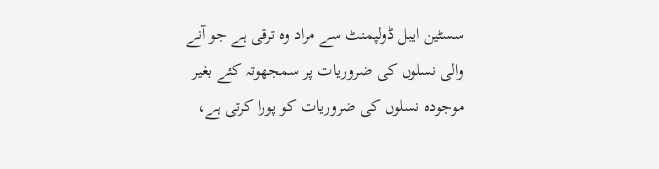سسٹین ایبل ڈولپمنٹ سے مراد وہ ترقی ہے جو آنے والی نسلوں کی ضروریات پر سمجھوتہ کئے بغیر موجودہ نسلوں کی ضروریات کو پورا کرتی ہے،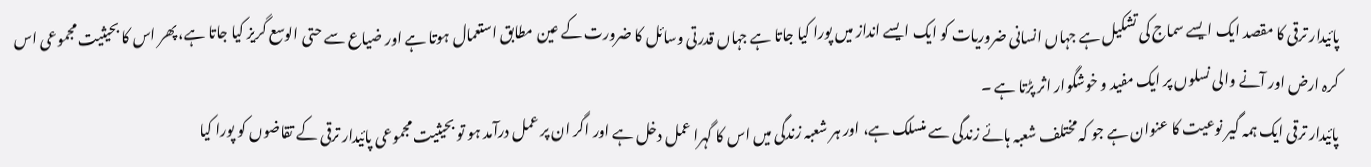پائیدار ترقی کا مقصد ایک ایسے سماج کی تشکیل ہے جہاں انسانی ضروریات کو ایک ایسے انداز میں پورا کیا جاتا ہے جہاں قدرتی وسائل کا ضرورت کے عین مطابق استعمال ہوتا ہے اور ضیاع سے حتی الوسع گریز کیا جاتا ہے، پھر اس کا بحیثیت مجموعی اس کرہ ارض اور آنے والی نسلوں پر ایک مفید و خوشگوار اثر پڑتا ہے ۔
پائیدار ترقی ایک ہمہ گیر نوعیت کا عنوان ہے جو کہ مختلف شعبہ ہائے زندگی سے منسلک ہے، اور ہر شعبہ زندگی میں اس کا گہرا عمل دخل ہے اور اگر ان پر عمل درآمد ہو تو بحیثیت مجموعی پائیدار ترقی کے تقاضوں کو پورا کیا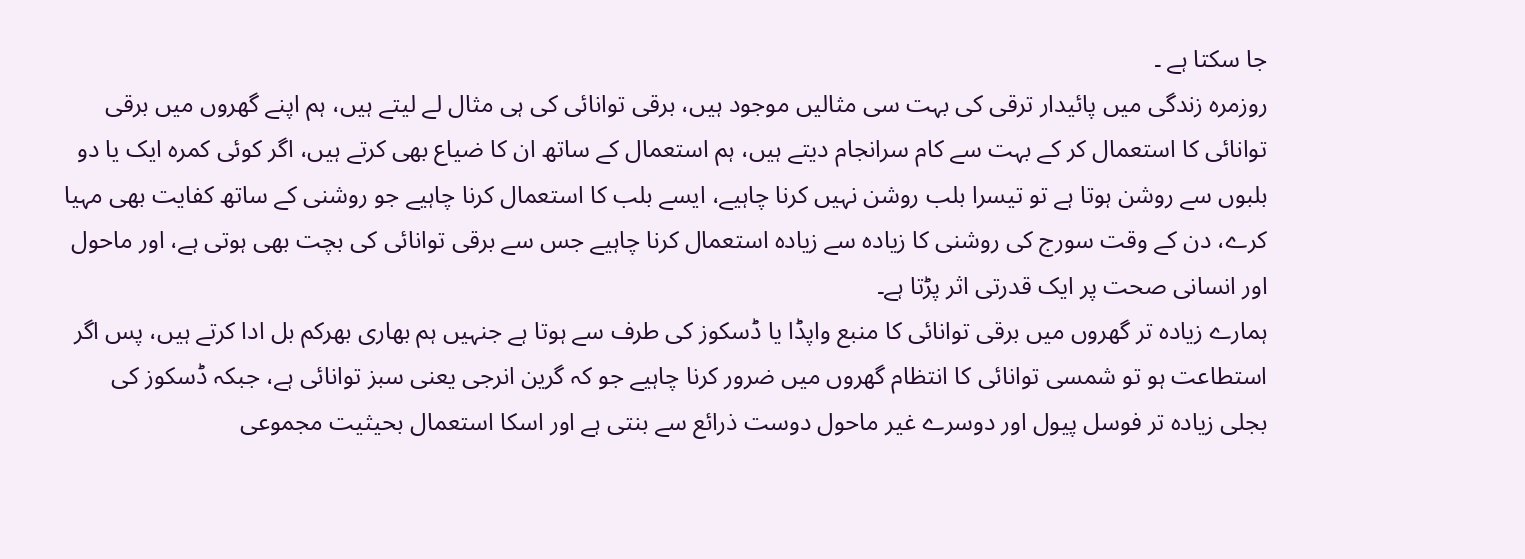جا سکتا ہے ۔
روزمرہ زندگی میں پائیدار ترقی کی بہت سی مثالیں موجود ہیں، برقی توانائی کی ہی مثال لے لیتے ہیں، ہم اپنے گھروں میں برقی توانائی کا استعمال کر کے بہت سے کام سرانجام دیتے ہیں، ہم استعمال کے ساتھ ان کا ضیاع بھی کرتے ہیں، اگر کوئی کمرہ ایک یا دو بلبوں سے روشن ہوتا ہے تو تیسرا بلب روشن نہیں کرنا چاہیے، ایسے بلب کا استعمال کرنا چاہیے جو روشنی کے ساتھ کفایت بھی مہیا کرے، دن کے وقت سورج کی روشنی کا زیادہ سے زیادہ استعمال کرنا چاہیے جس سے برقی توانائی کی بچت بھی ہوتی ہے، اور ماحول اور انسانی صحت پر ایک قدرتی اثر پڑتا ہے۔
ہمارے زیادہ تر گھروں میں برقی توانائی کا منبع واپڈا یا ڈسکوز کی طرف سے ہوتا ہے جنہیں ہم بھاری بھرکم بل ادا کرتے ہیں، پس اگر استطاعت ہو تو شمسی توانائی کا انتظام گھروں میں ضرور کرنا چاہیے جو کہ گرین انرجی یعنی سبز توانائی ہے، جبکہ ڈسکوز کی بجلی زیادہ تر فوسل پیول اور دوسرے غیر ماحول دوست ذرائع سے بنتی ہے اور اسکا استعمال بحیثیت مجموعی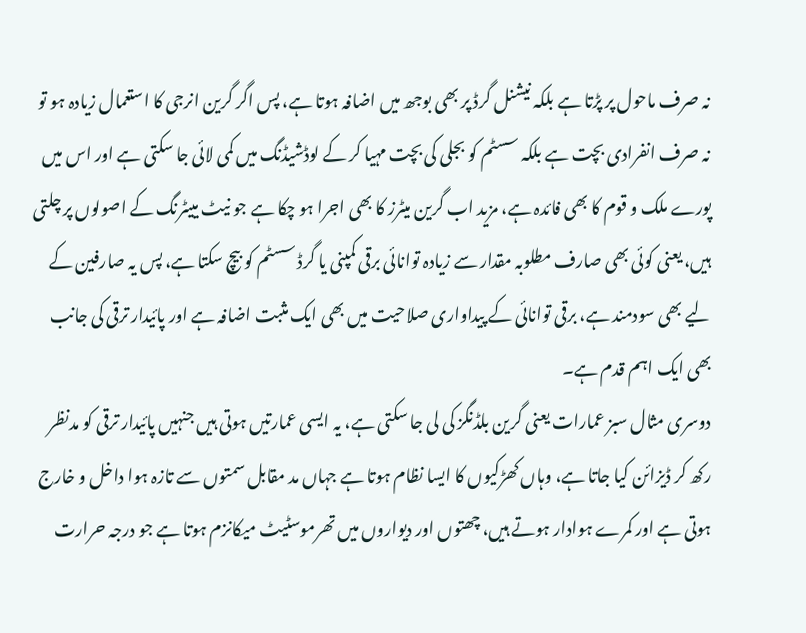نہ صرف ماحول پر پڑتا ہے بلکہ نیشنل گرڈ پر بھی بوجھ میں اضافہ ہوتا ہے، پس اگر گرین انرجی کا استعمال زیادہ ہو تو نہ صرف انفرادی بچت ہے بلکہ سسٹم کو بجلی کی بچت مہیا کر کے لوڈشیڈنگ میں کمی لائی جا سکتی ہے اور اس میں پورے ملک و قوم کا بھی فائدہ ہے، مزید اب گرین میٹرز کا بھی اجرا ہو چکا ہے جو نیٹ مییٹرنگ کے اصولوں پر چلتی ہیں، یعنی کوئی بھی صارف مطلوبہ مقدار سے زیادہ توانائی برقی کمپنی یا گرڈ سسٹم کو بیچ سکتا ہے، پس یہ صارفین کے لیے بھی سودمند ہے، برقی توانائی کے پیداواری صلاحیت میں بھی ایک مثبت اضافہ ہے اور پائیدار ترقی کی جانب بھی ایک اہم قدم ہے۔
دوسری مثال سبز عمارات یعنی گرین بلڈنگز کی لی جا سکتی ہے، یہ ایسی عمارتیں ہوتی ہیں جنہیں پائیدار ترقی کو مدنظر رکھ کر ڈیزائن کیا جاتا ہے، وہاں کھڑکیوں کا ایسا نظام ہوتا ہے جہاں مد مقابل سمتوں سے تازہ ہوا داخل و خارج ہوتی ہے اور کمرے ہوادار ہوتے ہیں، چھتوں اور دیواروں میں تھرموسٹیٹ میکانزم ہوتا ہے جو درجہ حرارت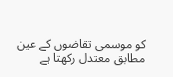کو موسمی تقاضوں کے عین مطابق معتدل رکھتا ہے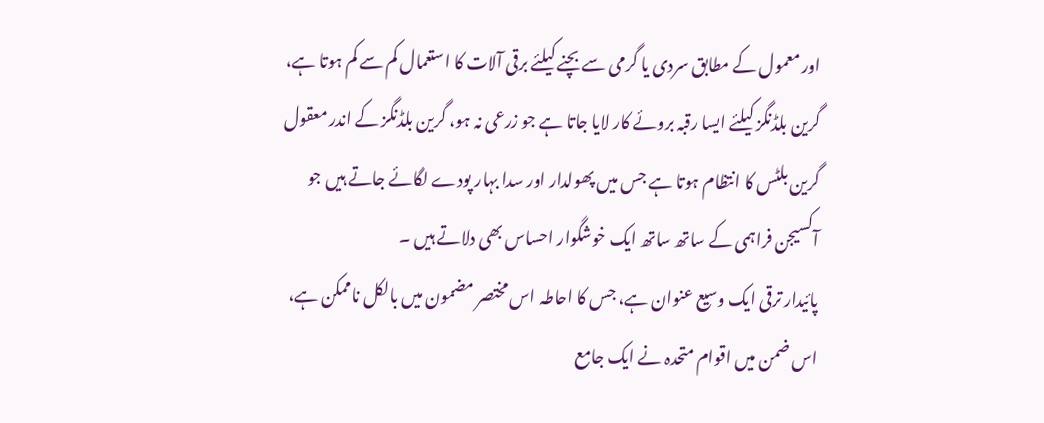اور معمول کے مطابق سردی یا گرمی سے بچنے کیلئے برقی آلات کا استعمال کم سے کم ہوتا ہے، گرین بلڈنگز کیلئے ایسا رقبہ بروئے کار لایا جاتا ہے جو زرعی نہ ہو، گرین بلڈنگز کے اندر معقول گرین بلٹس کا انتظام ہوتا ہے جس میں پھولدار اور سدا بہار پودے لگائے جاتے ہیں جو آکسیجن فراہمی کے ساتھ ساتھ ایک خوشگوار احساس بھی دلاتے ہیں ۔
پائیدار ترقی ایک وسیع عنوان ہے، جس کا احاطہ اس مختصر مضمون میں بالکل ناممکن ہے، اس ضمن میں اقوام متحدہ نے ایک جامع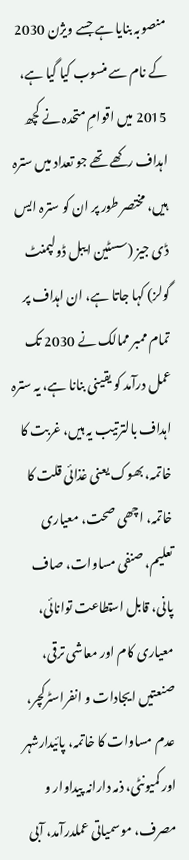منصوبہ بنایا ہے جسے ویژن 2030 کے نام سے منسوب کیا گیا ہے، 2015 میں اقوامِ متحدہ نے کچھ اہداف رکھے تھے جو تعداد میں سترہ ہیں، مختصر طور پر ان کو سترہ ایس ڈی جیز (سسٹین ایبل ڈولپمنٹ گولز) کہا جاتا ہے، ان اہداف پر تمام ممبر ممالک نے 2030 تک عمل درآمد کو یقینی بنانا ہے، یہ سترہ اہداف بالترتیب یہ ہیں، غربت کا خاتمہ، بھوک یعنی غذائی قلت کا خاتمہ، اچھی صحت، معیاری تعلیم، صنفی مساوات، صاف پانی، قابل استطاعت توانائی، معیاری کام اور معاشی ترقی، صنعتیں ایجادات و انفراسٹرکچر، عدم مساوات کا خاتمہ، پائیدارشہر اور کمیونٹی، ذمہ دارانہ پیداوار و مصرف، موسمیاتی عملدرآمد، آبی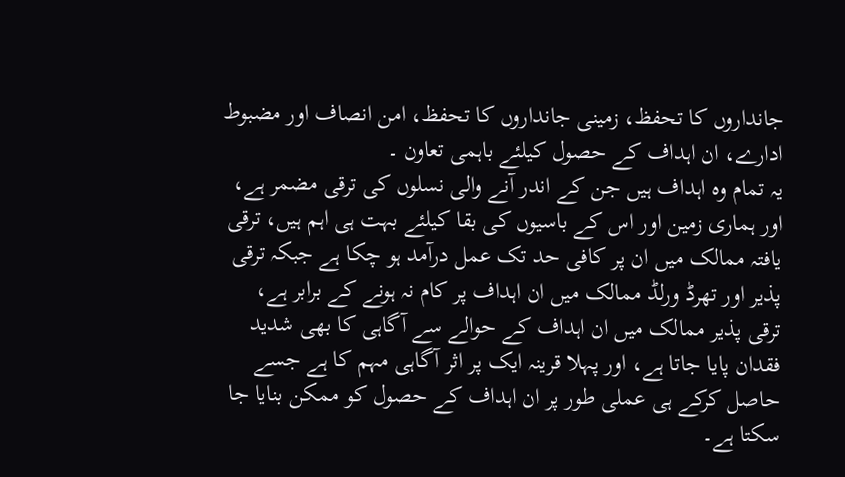جانداروں کا تحفظ، زمینی جانداروں کا تحفظ، امن انصاف اور مضبوط ادارے، ان اہداف کے حصول کیلئے باہمی تعاون ۔
یہ تمام وہ اہداف ہیں جن کے اندر آنے والی نسلوں کی ترقی مضمر ہے، اور ہماری زمین اور اس کے باسیوں کی بقا کیلئے بہت ہی اہم ہیں، ترقی یافتہ ممالک میں ان پر کافی حد تک عمل درآمد ہو چکا ہے جبکہ ترقی پذیر اور تھرڈ ورلڈ ممالک میں ان اہداف پر کام نہ ہونے کے برابر ہے، ترقی پذیر ممالک میں ان اہداف کے حوالے سے آگاہی کا بھی شدید فقدان پایا جاتا ہے، اور پہلا قرینہ ایک پر اثر آگاہی مہم کا ہے جسے حاصل کرکے ہی عملی طور پر ان اہداف کے حصول کو ممکن بنایا جا سکتا ہے۔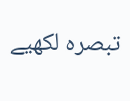تبصرہ لکھیے